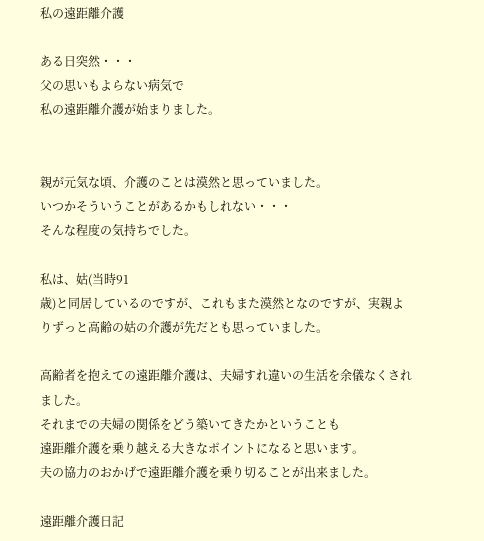私の遠距離介護

ある日突然・・・
父の思いもよらない病気で
私の遠距離介護が始まりました。


親が元気な頃、介護のことは漠然と思っていました。
いつかそういうことがあるかもしれない・・・
そんな程度の気持ちでした。

私は、姑(当時91
歳)と同居しているのですが、これもまた漠然となのですが、実親よりずっと高齢の姑の介護が先だとも思っていました。

高齢者を抱えての遠距離介護は、夫婦すれ違いの生活を余儀なくされました。
それまでの夫婦の関係をどう築いてきたかということも
遠距離介護を乗り越える大きなポイントになると思います。
夫の協力のおかげで遠距離介護を乗り切ることが出来ました。

遠距離介護日記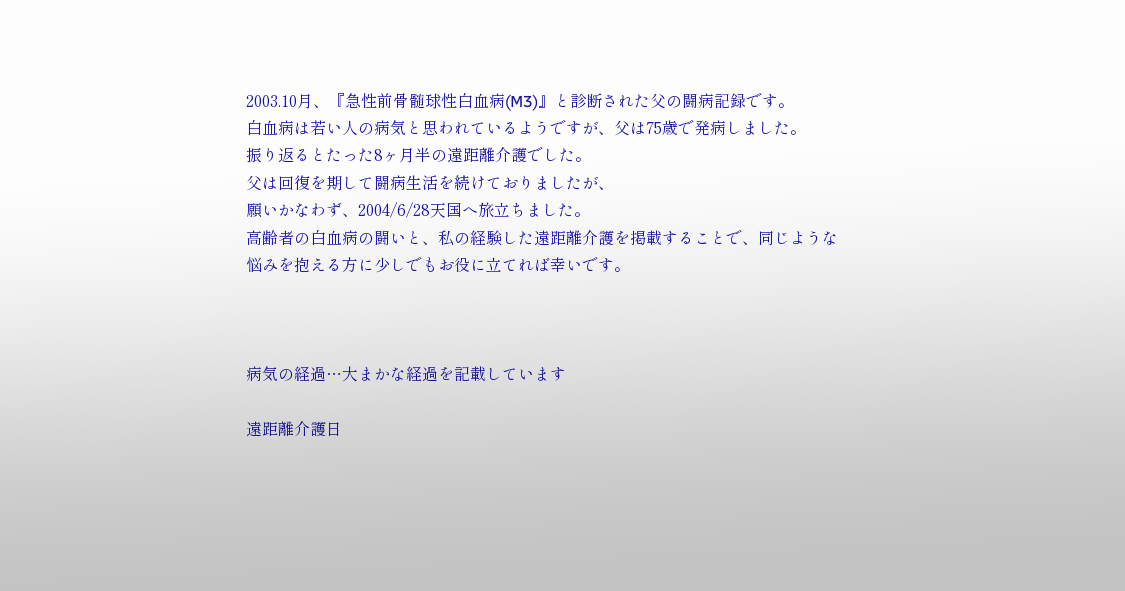2003.10月、『急性前骨髄球性白血病(M3)』と診断された父の闘病記録です。
白血病は若い人の病気と思われているようですが、父は75歳で発病しました。
振り返るとたった8ヶ月半の遠距離介護でした。
父は回復を期して闘病生活を続けておりましたが、
願いかなわず、2004/6/28天国へ旅立ちました。
高齢者の白血病の闘いと、私の経験した遠距離介護を掲載することで、同じような悩みを抱える方に少しでもお役に立てれば幸いです。



病気の経過…大まかな経過を記載しています

遠距離介護日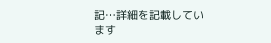記…詳細を記載しています